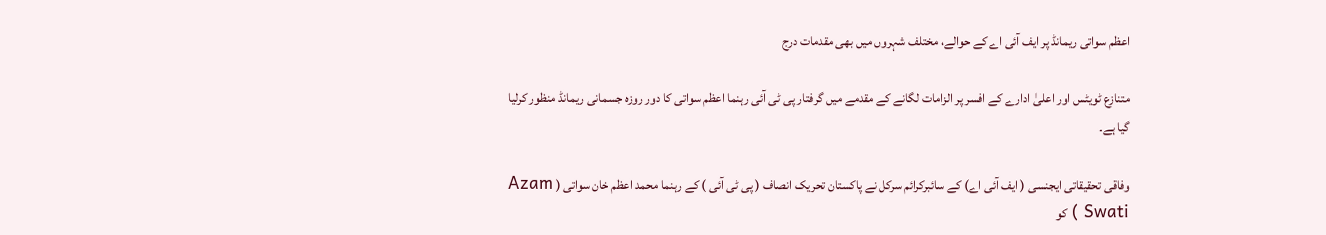اعظم سواتی ریمانڈ پر ایف آئی اے کے حوالے، مختلف شہروں میں بھی مقدمات درج

متنازع ٹویٹس اور اعلیٰ ادارے کے افسر پر الزامات لگانے کے مقدمے میں گرفتار پی ٹی آئی رہنما اعظم سواتی کا دور روزہ جسمانی ریمانڈ منظور کرلیا گیا ہے۔

وفاقی تحقیقاتی ایجنسی ( ایف آئی اے) کے سائبرکرائم سرکل نے پاکستان تحریک انصاف ( پی ٹی آئی ) کے رہنما محمد اعظم خان سواتی ( Azam Swati ) کو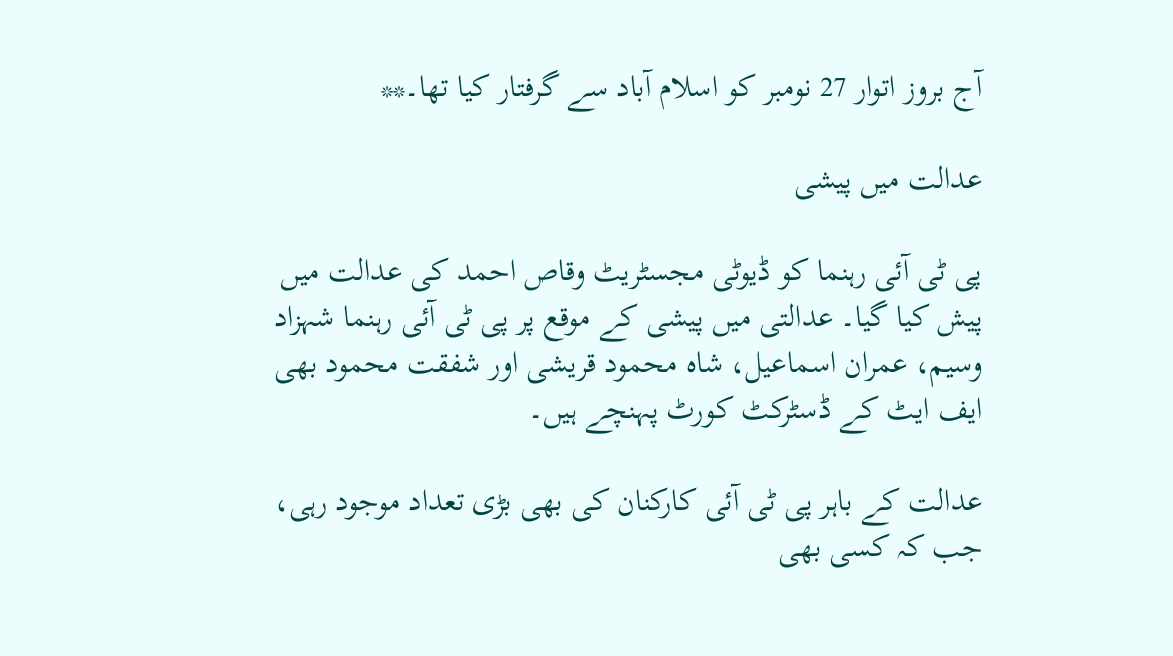آج بروز اتوار 27 نومبر کو اسلام آباد سے گرفتار کیا تھا۔**

عدالت میں پیشی

پی ٹی آئی رہنما کو ڈیوٹی مجسٹریٹ وقاص احمد کی عدالت میں پیش کیا گیا۔ عدالتی میں پیشی کے موقع پر پی ٹی آئی رہنما شہزاد وسیم، عمران اسماعیل، شاہ محمود قریشی اور شفقت محمود بھی ایف ایٹ کے ڈسٹرکٹ کورٹ پہنچے ہیں۔

عدالت کے باہر پی ٹی آئی کارکنان کی بھی بڑی تعداد موجود رہی، جب کہ کسی بھی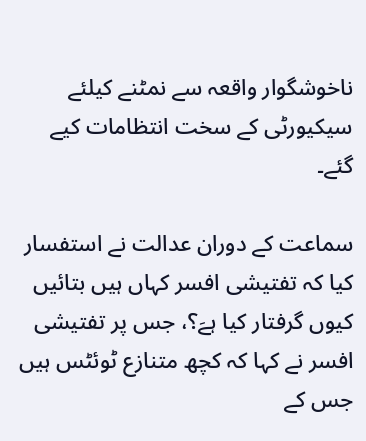ناخوشگوار واقعہ سے نمٹنے کیلئے سیکیورٹی کے سخت انتظامات کیے گئے۔

سماعت کے دوران عدالت نے استفسار کیا کہ تفتیشی افسر کہاں ہیں بتائیں کیوں گرفتار کیا ہےَ؟، جس پر تفتیشی افسر نے کہا کہ کچھ متنازع ٹوئٹس ہیں جس کے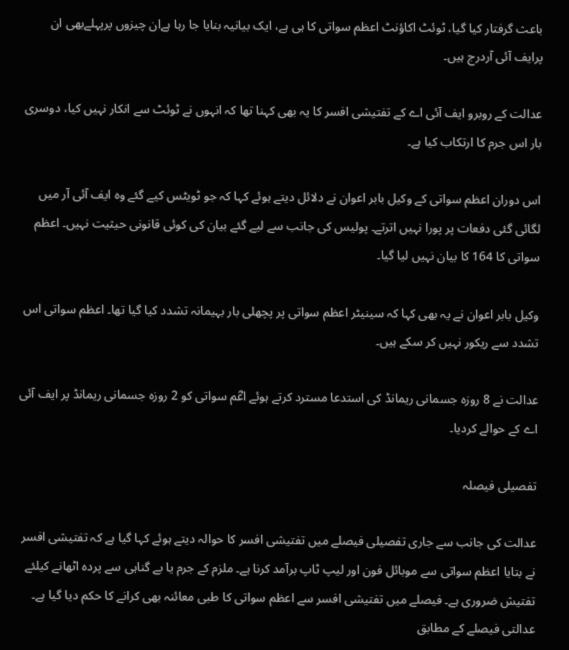باعث گرفتار کیا گیا، ٹوئٹ اکاؤنٹ اعظم سواتی کا ہی ہے، ایک بیانیہ بنایا جا رہا ہےان چیزوں پرپہلےبھی ان پرایف آئی آردرج ہیں۔

عدالت کے روبرو ایف آئی اے کے تفتیشی افسر کا یہ بھی کہنا تھا کہ انہوں نے ٹوئٹ سے انکار نہیں کیا، دوسری بار اس جرم کا ارتکاب کیا ہے۔

اس دوران اعظم سواتی کے وکیل بابر اعوان نے دلائل دیتے ہوئے کہا کہ جو ٹویٹس کیے گئے وہ ایف آئی آر میں لگائی گئی دفعات پر پورا نہیں اترتے۔ پولیس کی جانب سے لیے گئے بیان کی کوئی قانونی حیثیت نہیں۔ اعظم سواتی کا 164 کا بیان نہیں لیا گیا۔

وکیل بابر اعوان نے یہ بھی کہا کہ سینیٹر اعظم سواتی پر پچھلی بار بہیمانہ تشدد کیا گیا تھا۔ اعظم سواتی اس تشدد سے ریکور نہیں کر سکے ہیں۔

عدالت نے 8 روزہ جسمانی ریمانڈ کی استدعا مسترد کرتے ہوئے اعؓم سواتی کو 2 روزہ جسمانی ریمانڈ پر ایف آئی اے کے حوالے کردیا۔

تفصیلی فیصلہ

عدالت کی جانب سے جاری تفصیلی فیصلے میں تفتیشی افسر کا حوالہ دیتے ہوئے کہا گیا ہے کہ تفتیشی افسر نے بتایا اعظم سواتی سے موبائل فون اور لیپ ٹاپ برآمد کرنا ہے۔ ملزم کے جرم یا بے گناہی سے پردہ اٹھانے کیلئے تفتیش ضروری ہے۔ فیصلے میں تفتیشی افسر سے اعظم سواتی کا طبی معائنہ بھی کرانے کا حکم دیا گیا ہے۔ عدالتی فیصلے کے مطابق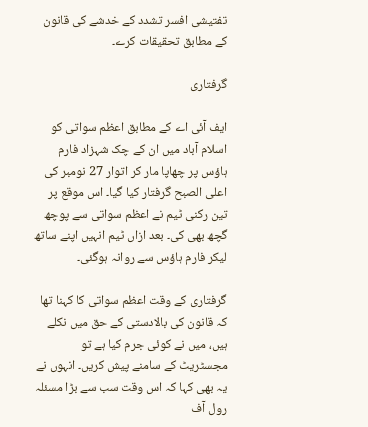تفتیشی افسر تشدد کے خدشے کی قانون کے مطابق تحقیقات کرے۔

گرفتاری

ایف آئی اے کے مطابق اعظم سواتی کو اسلام آباد میں ان کے چک شہزاد فارم ہاؤس پر چھاپا مار کر اتوار 27 نومبر کی اعلی الصبح گرفتار کیا گیا۔ اس موقع پر تین رکنی ٹیم نے اعظم سواتی سے پوچھ گچھ بھی کی۔ بعد ازاں ٹیم انہیں اپنے ساتھ لیکر فارم ہاؤس سے روانہ ہوگئی۔

گرفتاری کے وقت اعظم سواتی کا کہنا تھا کہ قانون کی بالادستی کے حق میں نکلے ہیں، میں نے کوئی جرم کیا ہے تو مجسٹریٹ کے سامنے پیش کریں۔ انہوں نے یہ بھی کہا کہ اس وقت سب سے بڑا مسئلہ رول آف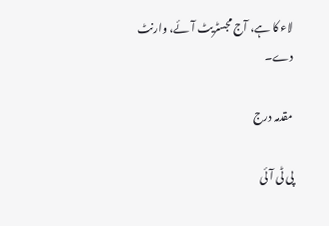لاء کا ہے، آج مجسٹریٹ آئے، وارنٹ دے۔

مقدمہ درج

پی ٹی آئی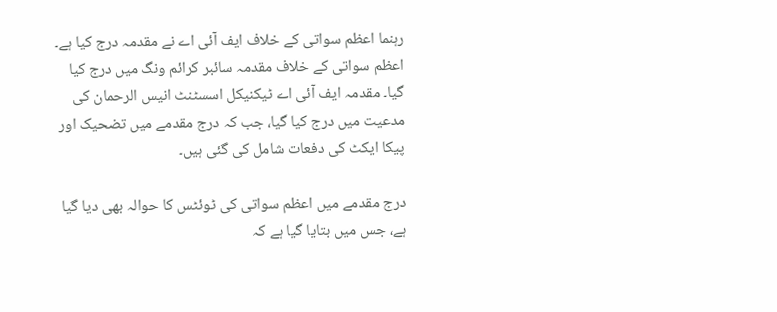رہنما اعظم سواتی کے خلاف ایف آئی اے نے مقدمہ درج کیا ہے۔ اعظم سواتی کے خلاف مقدمہ سائبر کرائم ونگ میں درج کیا گیا۔ مقدمہ ایف آئی اے ٹیکنیکل اسسٹنٹ انیس الرحمان کی مدعیت میں درج کیا گیا، جب کہ درج مقدمے میں تضحیک اور پیکا ایکٹ کی دفعات شامل کی گئی ہیں۔

درج مقدمے میں اعظم سواتی کی ٹوئٹس کا حوالہ بھی دیا گیا ہے، جس میں بتایا گیا ہے کہ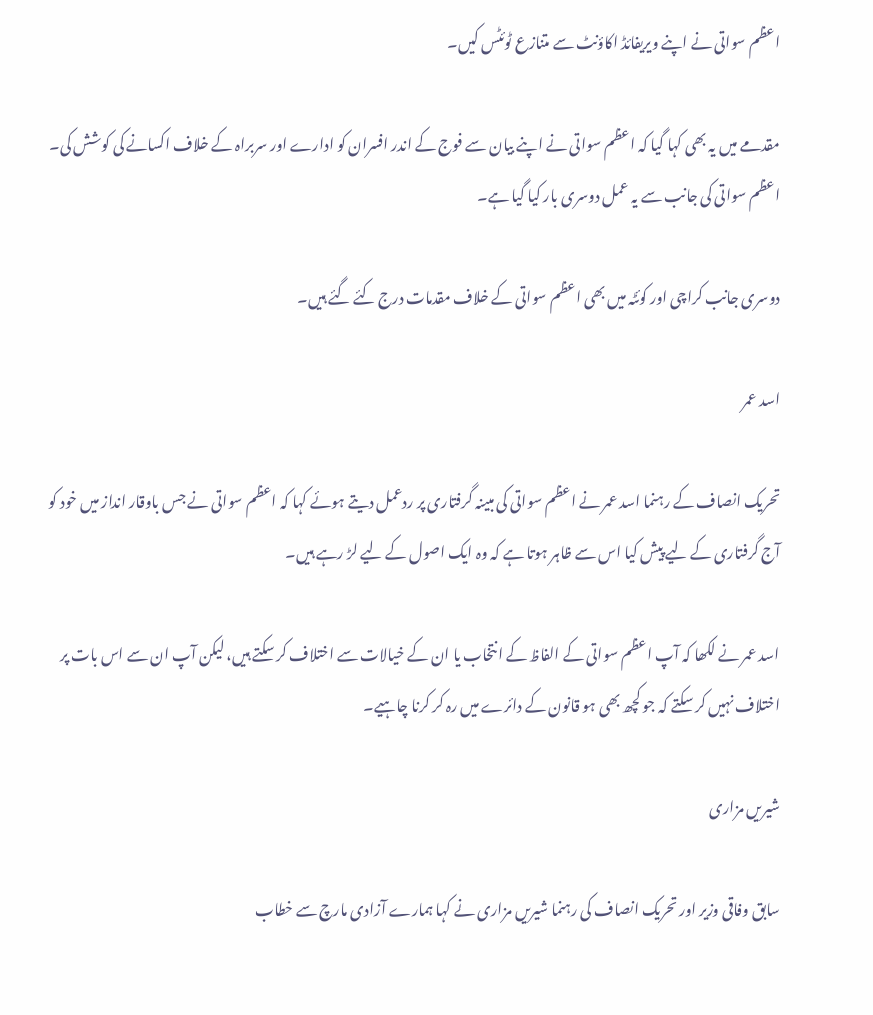اعظم سواتی نے اپنے ویریفائڈ اکاؤنٹ سے متنازع ٹوئٹس کیں۔

مقدمے میں یہ بھی کہا گیا کہ اعظم سواتی نے اپنے بیان سے فوج کے اندر افسران کو ادارے اور سربراہ کے خلاف اکسانے کی کوشش کی۔ اعظم سواتی کی جانب سے یہ عمل دوسری بار کیا گیا ہے۔

دوسری جانب کراچی اور کوئٹہ میں بھی اعظم سواتی کے خلاف مقدمات درج کئے گئے ہیں۔

اسد عمر

تحریک انصاف کے رہنما اسد عمر نے اعظم سواتی کی مبینہ گرفتاری پر ردعمل دیتے ہوئے کہا کہ اعظم سواتی نے جس باوقار انداز میں خود کو آج گرفتاری کے لیے پیش کیا اس سے ظاہر ہوتا ہے کہ وہ ایک اصول کے لیے لڑ رہے ہیں۔

اسد عمر نے لکھا کہ آپ اعظم سواتی کے الفاظ کے انتخاب یا ان کے خیالات سے اختلاف کر سکتے ہیں، لیکن آپ ان سے اس بات پر اختلاف نہیں کر سکتے کہ جو کچھ بھی ہو قانون کے دائرے میں رہ کر کرنا چاہیے۔

شیریں مزاری

سابق وفاقی وزیر اور تحریک انصاف کی رہنما شیریں مزاری نے کہا ہمارے آزادی مارچ سے خطاب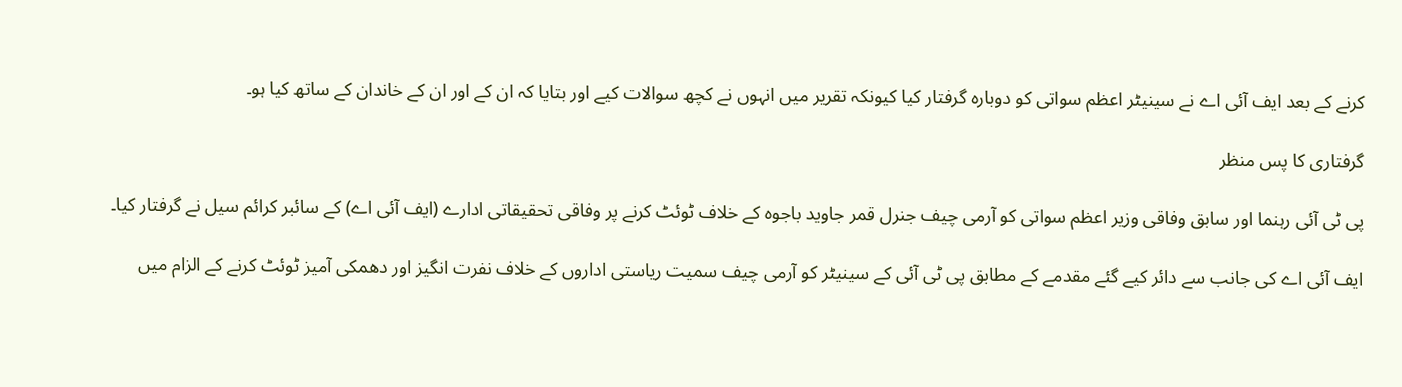کرنے کے بعد ایف آئی اے نے سینیٹر اعظم سواتی کو دوبارہ گرفتار کیا کیونکہ تقریر میں انہوں نے کچھ سوالات کیے اور بتایا کہ ان کے اور ان کے خاندان کے ساتھ کیا ہو۔

گرفتاری کا پس منظر

پی ٹی آئی رہنما اور سابق وفاقی وزیر اعظم سواتی کو آرمی چیف جنرل قمر جاوید باجوہ کے خلاف ٹوئٹ کرنے پر وفاقی تحقیقاتی ادارے (ایف آئی اے) کے سائبر کرائم سیل نے گرفتار کیا۔

ایف آئی اے کی جانب سے دائر کیے گئے مقدمے کے مطابق پی ٹی آئی کے سینیٹر کو آرمی چیف سمیت ریاستی اداروں کے خلاف نفرت انگیز اور دھمکی آمیز ٹوئٹ کرنے کے الزام میں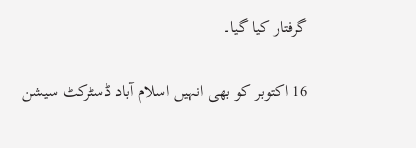گرفتار کیا گیا۔

16 اکتوبر کو بھی انہیں اسلام آباد ڈسٹرکٹ سیشن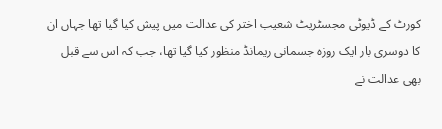کورٹ کے ڈیوٹی مجسٹریٹ شعیب اختر کی عدالت میں پیش کیا گیا تھا جہاں ان کا دوسری بار ایک روزہ جسمانی ریمانڈ منظور کیا گیا تھا، جب کہ اس سے قبل بھی عدالت نے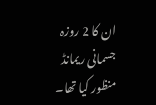ان کا 2 روزہ جسمانی ریمانڈ منظور کیا تھا۔